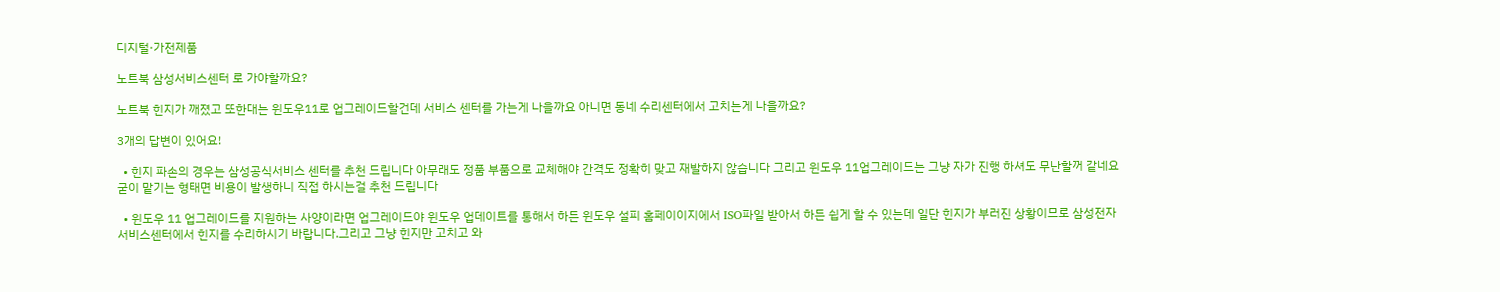디지털·가전제품

노트북 삼성서비스센터 로 가야할까요?

노트북 힌지가 깨졌고 또한대는 윈도우11로 업그레이드할건데 서비스 센터를 가는게 나을까요 아니면 동네 수리센터에서 고치는게 나을까요?

3개의 답변이 있어요!

  • 힌지 파손의 경우는 삼성공식서비스 센터를 추천 드립니다 아무래도 정품 부품으로 교체해야 간격도 정확히 맞고 재발하지 않습니다 그리고 윈도우 11업그레이드는 그냥 자가 진행 하셔도 무난할꺼 같네요 굳이 맡기는 형태면 비용이 발생하니 직접 하시는걸 추천 드립니다

  • 윈도우 11 업그레이드를 지원하는 사양이라면 업그레이드야 윈도우 업데이트를 통해서 하든 윈도우 설피 홈페이이지에서 ISO파일 받아서 하든 쉽게 할 수 있는데 일단 힌지가 부러진 상황이므로 삼성전자 서비스센터에서 힌지를 수리하시기 바랍니다.그리고 그냥 힌지만 고치고 와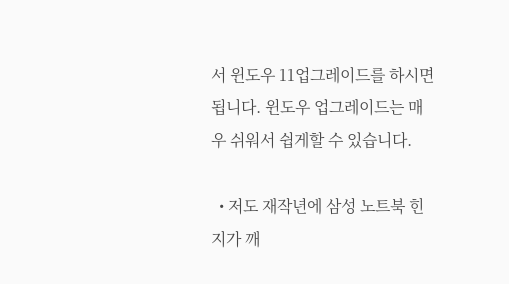서 윈도우 11업그레이드를 하시면 됩니다. 윈도우 업그레이드는 매우 쉬워서 쉽게할 수 있습니다.

  • 저도 재작년에 삼성 노트북 힌지가 깨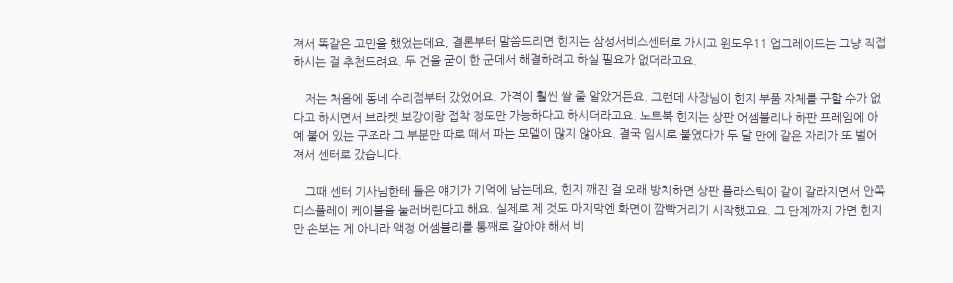져서 똑같은 고민을 했었는데요, 결론부터 말씀드리면 힌지는 삼성서비스센터로 가시고 윈도우11 업그레이드는 그냥 직접 하시는 걸 추천드려요. 두 건을 굳이 한 군데서 해결하려고 하실 필요가 없더라고요.

    저는 처음에 동네 수리점부터 갔었어요. 가격이 훨씬 쌀 줄 알았거든요. 그런데 사장님이 힌지 부품 자체를 구할 수가 없다고 하시면서 브라켓 보강이랑 접착 정도만 가능하다고 하시더라고요. 노트북 힌지는 상판 어셈블리나 하판 프레임에 아예 붙어 있는 구조라 그 부분만 따로 떼서 파는 모델이 많지 않아요. 결국 임시로 붙였다가 두 달 만에 같은 자리가 또 벌어져서 센터로 갔습니다.

    그때 센터 기사님한테 들은 얘기가 기억에 남는데요, 힌지 깨진 걸 오래 방치하면 상판 플라스틱이 같이 갈라지면서 안쪽 디스플레이 케이블을 눌러버린다고 해요. 실제로 제 것도 마지막엔 화면이 깜빡거리기 시작했고요. 그 단계까지 가면 힌지만 손보는 게 아니라 액정 어셈블리를 통째로 갈아야 해서 비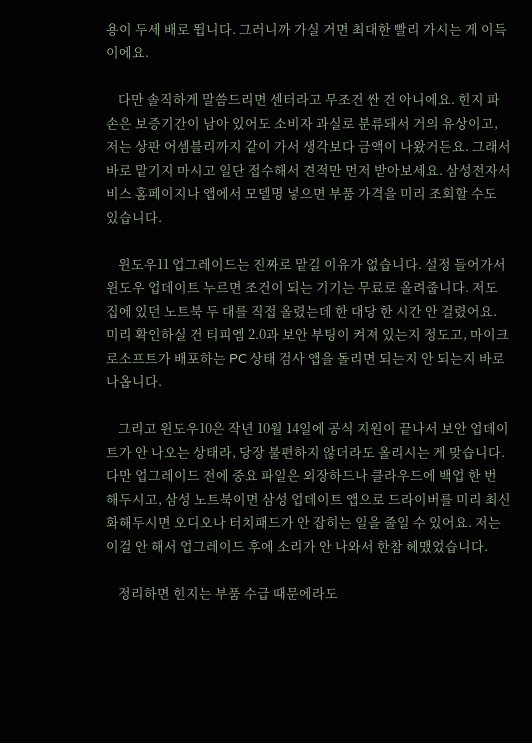용이 두세 배로 뜁니다. 그러니까 가실 거면 최대한 빨리 가시는 게 이득이에요.

    다만 솔직하게 말씀드리면 센터라고 무조건 싼 건 아니에요. 힌지 파손은 보증기간이 남아 있어도 소비자 과실로 분류돼서 거의 유상이고, 저는 상판 어셈블리까지 같이 가서 생각보다 금액이 나왔거든요. 그래서 바로 맡기지 마시고 일단 접수해서 견적만 먼저 받아보세요. 삼성전자서비스 홈페이지나 앱에서 모델명 넣으면 부품 가격을 미리 조회할 수도 있습니다.

    윈도우11 업그레이드는 진짜로 맡길 이유가 없습니다. 설정 들어가서 윈도우 업데이트 누르면 조건이 되는 기기는 무료로 올려줍니다. 저도 집에 있던 노트북 두 대를 직접 올렸는데 한 대당 한 시간 안 걸렸어요. 미리 확인하실 건 티피엠 2.0과 보안 부팅이 켜져 있는지 정도고, 마이크로소프트가 배포하는 PC 상태 검사 앱을 돌리면 되는지 안 되는지 바로 나옵니다.

    그리고 윈도우10은 작년 10월 14일에 공식 지원이 끝나서 보안 업데이트가 안 나오는 상태라, 당장 불편하지 않더라도 올리시는 게 맞습니다. 다만 업그레이드 전에 중요 파일은 외장하드나 클라우드에 백업 한 번 해두시고, 삼성 노트북이면 삼성 업데이트 앱으로 드라이버를 미리 최신화해두시면 오디오나 터치패드가 안 잡히는 일을 줄일 수 있어요. 저는 이걸 안 해서 업그레이드 후에 소리가 안 나와서 한참 헤맸었습니다.

    정리하면 힌지는 부품 수급 때문에라도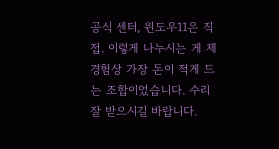공식 센터, 윈도우11은 직접. 이렇게 나누시는 게 제 경험상 가장 돈이 적게 드는 조합이었습니다. 수리 잘 받으시길 바랍니다.